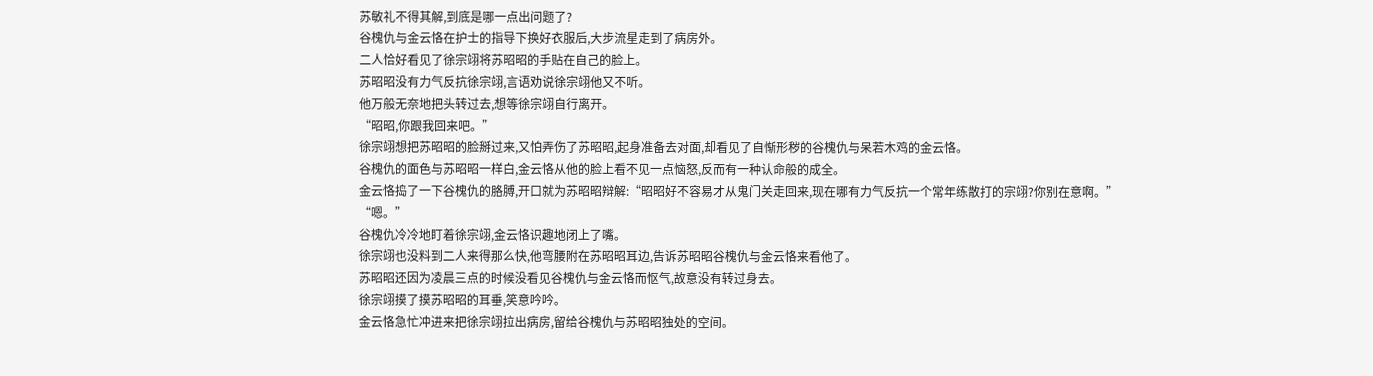苏敏礼不得其解,到底是哪一点出问题了?
谷槐仇与金云恪在护士的指导下换好衣服后,大步流星走到了病房外。
二人恰好看见了徐宗翊将苏昭昭的手贴在自己的脸上。
苏昭昭没有力气反抗徐宗翊,言语劝说徐宗翊他又不听。
他万般无奈地把头转过去,想等徐宗翊自行离开。
“昭昭,你跟我回来吧。”
徐宗翊想把苏昭昭的脸掰过来,又怕弄伤了苏昭昭,起身准备去对面,却看见了自惭形秽的谷槐仇与呆若木鸡的金云恪。
谷槐仇的面色与苏昭昭一样白,金云恪从他的脸上看不见一点恼怒,反而有一种认命般的成全。
金云恪捣了一下谷槐仇的胳膊,开口就为苏昭昭辩解:“昭昭好不容易才从鬼门关走回来,现在哪有力气反抗一个常年练散打的宗翊?你别在意啊。”
“嗯。”
谷槐仇冷冷地盯着徐宗翊,金云恪识趣地闭上了嘴。
徐宗翊也没料到二人来得那么快,他弯腰附在苏昭昭耳边,告诉苏昭昭谷槐仇与金云恪来看他了。
苏昭昭还因为凌晨三点的时候没看见谷槐仇与金云恪而怄气,故意没有转过身去。
徐宗翊摸了摸苏昭昭的耳垂,笑意吟吟。
金云恪急忙冲进来把徐宗翊拉出病房,留给谷槐仇与苏昭昭独处的空间。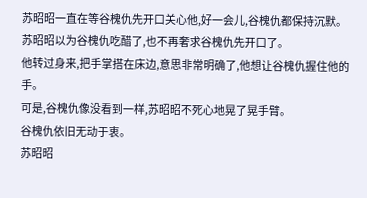苏昭昭一直在等谷槐仇先开口关心他,好一会儿,谷槐仇都保持沉默。
苏昭昭以为谷槐仇吃醋了,也不再奢求谷槐仇先开口了。
他转过身来,把手掌搭在床边,意思非常明确了,他想让谷槐仇握住他的手。
可是,谷槐仇像没看到一样,苏昭昭不死心地晃了晃手臂。
谷槐仇依旧无动于衷。
苏昭昭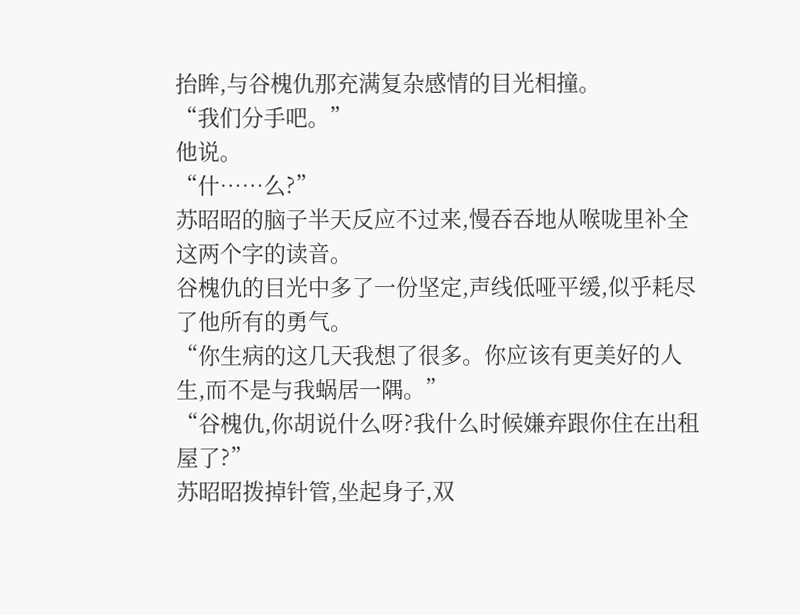抬眸,与谷槐仇那充满复杂感情的目光相撞。
“我们分手吧。”
他说。
“什……么?”
苏昭昭的脑子半天反应不过来,慢吞吞地从喉咙里补全这两个字的读音。
谷槐仇的目光中多了一份坚定,声线低哑平缓,似乎耗尽了他所有的勇气。
“你生病的这几天我想了很多。你应该有更美好的人生,而不是与我蜗居一隅。”
“谷槐仇,你胡说什么呀?我什么时候嫌弃跟你住在出租屋了?”
苏昭昭拨掉针管,坐起身子,双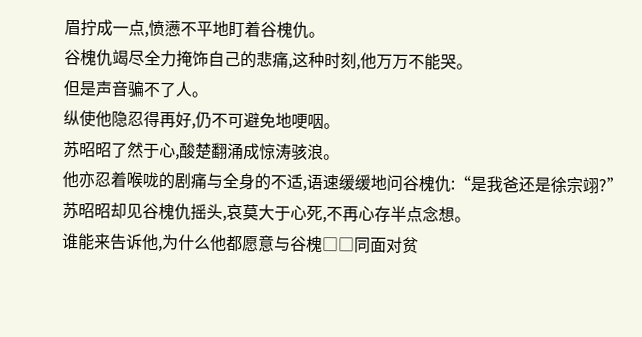眉拧成一点,愤懑不平地盯着谷槐仇。
谷槐仇竭尽全力掩饰自己的悲痛,这种时刻,他万万不能哭。
但是声音骗不了人。
纵使他隐忍得再好,仍不可避免地哽咽。
苏昭昭了然于心,酸楚翻涌成惊涛骇浪。
他亦忍着喉咙的剧痛与全身的不适,语速缓缓地问谷槐仇:“是我爸还是徐宗翊?”
苏昭昭却见谷槐仇摇头,哀莫大于心死,不再心存半点念想。
谁能来告诉他,为什么他都愿意与谷槐□□同面对贫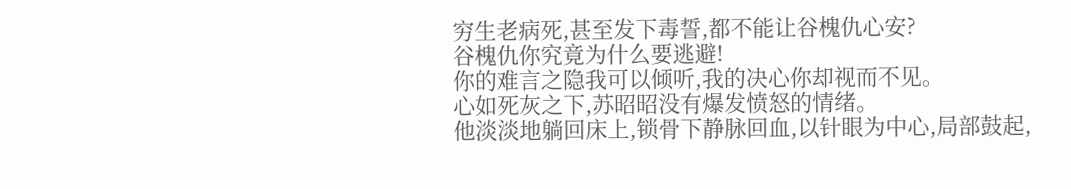穷生老病死,甚至发下毒誓,都不能让谷槐仇心安?
谷槐仇你究竟为什么要逃避!
你的难言之隐我可以倾听,我的决心你却视而不见。
心如死灰之下,苏昭昭没有爆发愤怒的情绪。
他淡淡地躺回床上,锁骨下静脉回血,以针眼为中心,局部鼓起,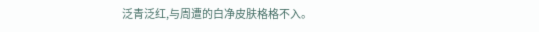泛青泛红,与周遭的白净皮肤格格不入。